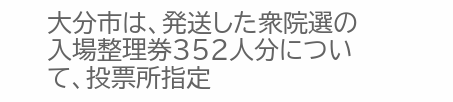大分市は、発送した衆院選の入場整理券352人分について、投票所指定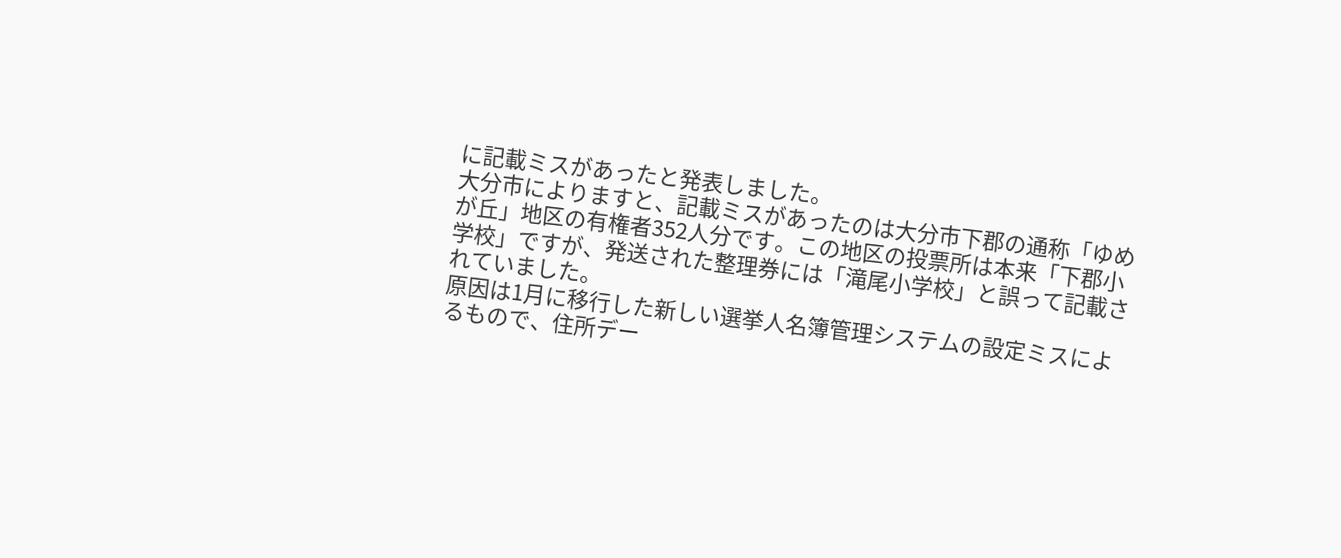に記載ミスがあったと発表しました。
大分市によりますと、記載ミスがあったのは大分市下郡の通称「ゆめが丘」地区の有権者352人分です。この地区の投票所は本来「下郡小学校」ですが、発送された整理券には「滝尾小学校」と誤って記載されていました。
原因は1月に移行した新しい選挙人名簿管理システムの設定ミスによるもので、住所デー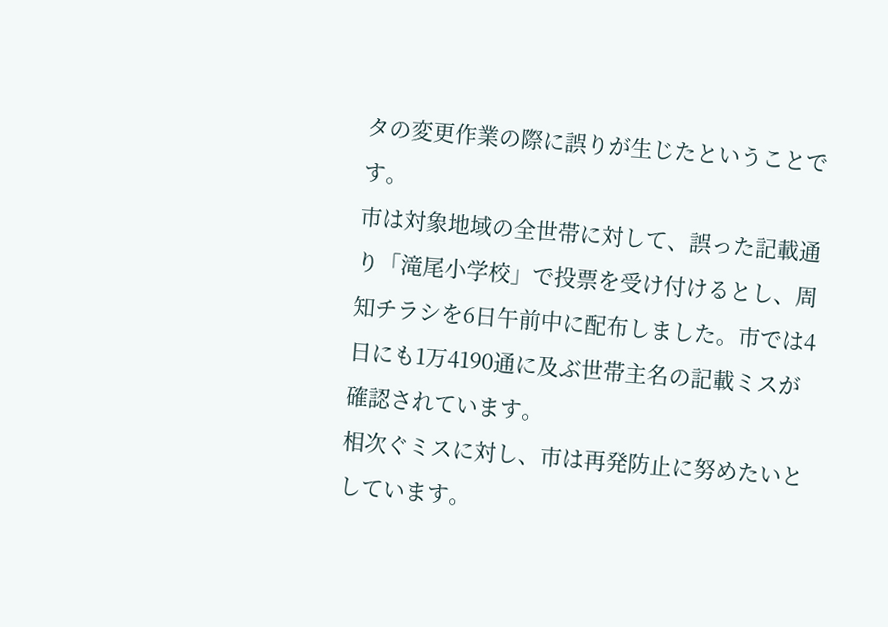タの変更作業の際に誤りが生じたということです。
市は対象地域の全世帯に対して、誤った記載通り「滝尾小学校」で投票を受け付けるとし、周知チラシを6日午前中に配布しました。市では4日にも1万4190通に及ぶ世帯主名の記載ミスが確認されています。
相次ぐミスに対し、市は再発防止に努めたいとしています。